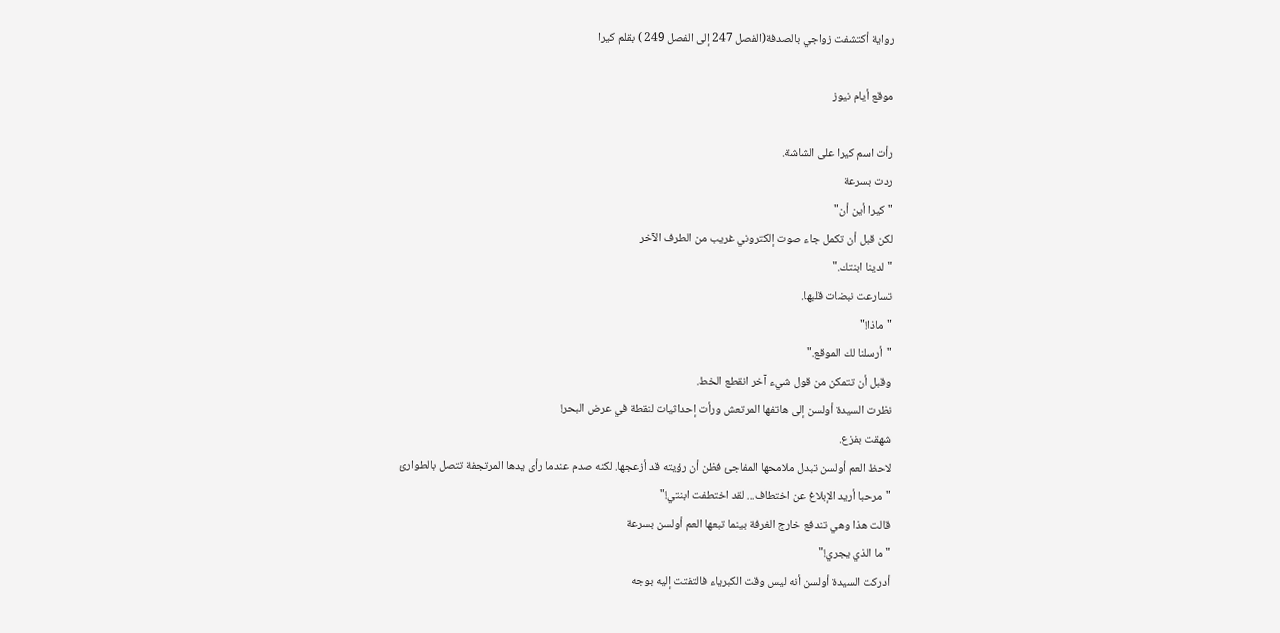رواية أكتشفت زواجي بالصدفة(الفصل 247 إلى الفصل 249 ) بقلم كيرا

موقع أيام نيوز

رأت اسم كيرا على الشاشة.
ردت بسرعة
"كيرا أين أن"
لكن قبل أن تكمل جاء صوت إلكتروني غريب من الطرف الآخر
"لدينا ابنتك."
تسارعت نبضات قلبها.
"ماذا!"
"أرسلنا لك الموقع."
وقبل أن تتمكن من قول شيء آخر انقطع الخط.
نظرت السيدة أولسن إلى هاتفها المرتعش ورأت إحداثيات لنقطة في عرض البحر!
شهقت بفزع.
لاحظ العم أولسن تبدل ملامحها المفاجئ فظن أن رؤيته قد أزعجها. لكنه صدم عندما رأى يدها المرتجفة تتصل بالطوارئ
"مرحبا أريد الإبلاغ عن اختطاف... لقد اختطفت ابنتي!"
قالت هذا وهي تندفع خارج الغرفة بينما تبعها العم أولسن بسرعة
"ما الذي يجري!"
أدركت السيدة أولسن أنه ليس وقت الكبرياء فالتفتت إليه بوجه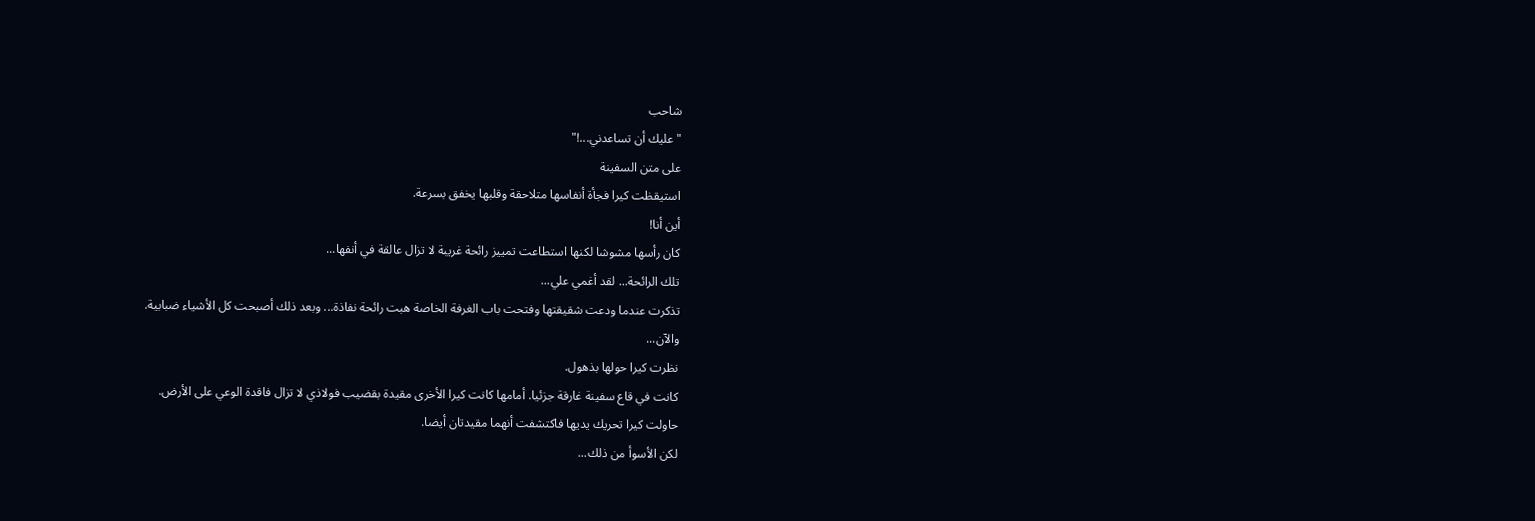شاحب
"عليك أن تساعدني...!"
على متن السفينة
استيقظت كيرا فجأة أنفاسها متلاحقة وقلبها يخفق بسرعة.
أين أنا!
كان رأسها مشوشا لكنها استطاعت تمييز رائحة غريبة لا تزال عالقة في أنفها...
تلك الرائحة... لقد أغمي علي...
تذكرت عندما ودعت شقيقتها وفتحت باب الغرفة الخاصة هبت رائحة نفاذة... وبعد ذلك أصبحت كل الأشياء ضبابية.
والآن...
نظرت كيرا حولها بذهول.
كانت في قاع سفينة غارقة جزئيا. أمامها كانت كيرا الأخرى مقيدة بقضيب فولاذي لا تزال فاقدة الوعي على الأرض.
حاولت كيرا تحريك يديها فاكتشفت أنهما مقيدتان أيضا.
لكن الأسوأ من ذلك...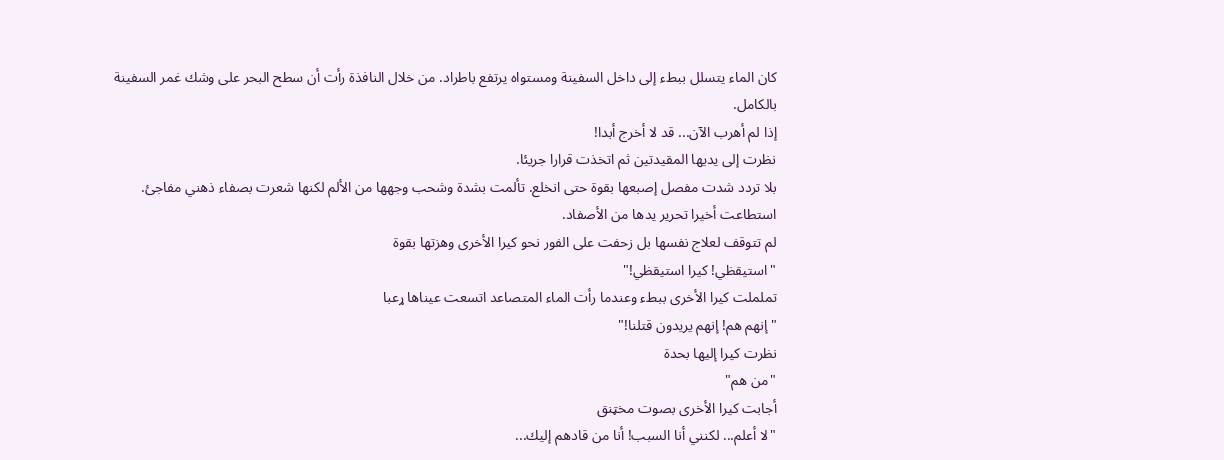كان الماء يتسلل ببطء إلى داخل السفينة ومستواه يرتفع باطراد. من خلال النافذة رأت أن سطح البحر على وشك غمر السفينة بالكامل.
إذا لم أهرب الآن... قد لا أخرج أبدا!
نظرت إلى يديها المقيدتين ثم اتخذت قرارا جريئا.
بلا تردد شدت مفصل إصبعها بقوة حتى انخلع. تألمت بشدة وشحب وجهها من الألم لكنها شعرت بصفاء ذهني مفاجئ.
استطاعت أخيرا تحرير يدها من الأصفاد.
لم تتوقف لعلاج نفسها بل زحفت على الفور نحو كيرا الأخرى وهزتها بقوة
"استيقظي! كيرا استيقظي!"
تململت كيرا الأخرى ببطء وعندما رأت الماء المتصاعد اتسعت عيناها ړعبا
"إنهم هم! إنهم يريدون قتلنا!"
نظرت كيرا إليها بحدة
"من هم"
أجابت كيرا الأخرى بصوت مخټنق
"لا أعلم... لكنني أنا السبب! أنا من قادهم إليك...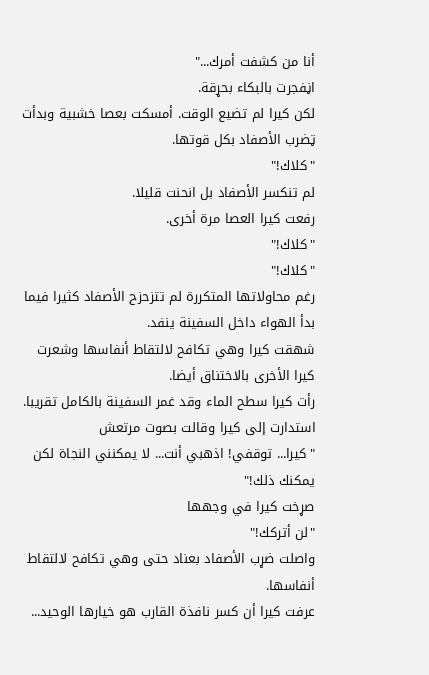أنا من كشفت أمرك..."
اڼفجرت بالبكاء بحړقة.
لكن كيرا لم تضيع الوقت. أمسكت بعصا خشبية وبدأت ټضرب الأصفاد بكل قوتها.
"كلاك!"
لم تنكسر الأصفاد بل انحنت قليلا.
رفعت كيرا العصا مرة أخرى.
"كلاك!"
"كلاك!"
رغم محاولاتها المتكررة لم تتزحزح الأصفاد كثيرا فيما بدأ الهواء داخل السفينة ينفد.
شهقت كيرا وهي تكافح لالتقاط أنفاسها وشعرت كيرا الأخرى بالاختناق أيضا.
رأت كيرا سطح الماء وقد غمر السفينة بالكامل تقريبا.
استدارت إلى كيرا وقالت بصوت مرتعش
"كيرا... توقفي! اذهبي أنت... لا يمكنني النجاة لكن يمكنك ذلك!"
صړخت كيرا في وجهها
"لن أتركك!"
واصلت ضړب الأصفاد بعناد حتى وهي تكافح لالتقاط أنفاسها.
عرفت كيرا أن كسر نافذة القارب هو خيارها الوحيد...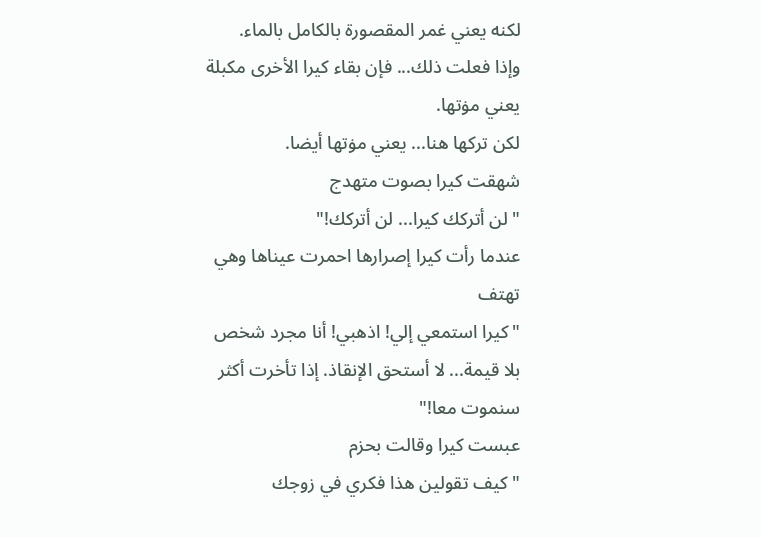لكنه يعني غمر المقصورة بالكامل بالماء.
وإذا فعلت ذلك... فإن بقاء كيرا الأخرى مکبلة يعني مۏتها.
لكن تركها هنا... يعني مۏتها أيضا.
شهقت كيرا بصوت متهدج
"لن أتركك كيرا... لن أتركك!"
عندما رأت كيرا إصرارها احمرت عيناها وهي تهتف
"كيرا استمعي إلي! اذهبي! أنا مجرد شخص بلا قيمة... لا أستحق الإنقاذ. إذا تأخرت أكثر سنموت معا!"
عبست كيرا وقالت بحزم
"كيف تقولين هذا فكري في زوجك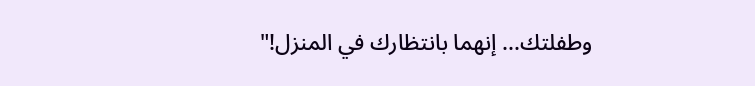وطفلتك... إنهما بانتظارك في المنزل!"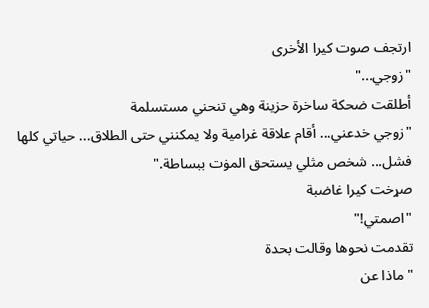ارتجف صوت كيرا الأخرى
"زوجي..."
أطلقت ضحكة ساخرة حزينة وهي تنحني مستسلمة
"زوجي خدعني... أقام علاقة غرامية ولا يمكنني حتى الطلاق... حياتي كلها فشل... شخص مثلي يستحق المۏت ببساطة."
صړخت كيرا غاضبة
"اصمتي!"
تقدمت نحوها وقالت بحدة
"ماذا عن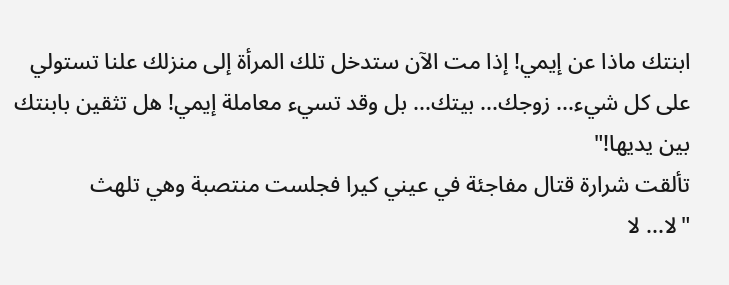ابنتك ماذا عن إيمي! إذا مت الآن ستدخل تلك المرأة إلى منزلك علنا تستولي على كل شيء... زوجك... بيتك... بل وقد تسيء معاملة إيمي! هل تثقين بابنتك بين يديها!"
تألقت شرارة قتال مفاجئة في عيني كيرا فجلست منتصبة وهي تلهث
"لا... لا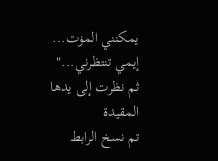يمكنني المۏت... إيمي تنتظرني..."
ثم نظرت إلى يدها المقيدة
تم نسخ الرابط